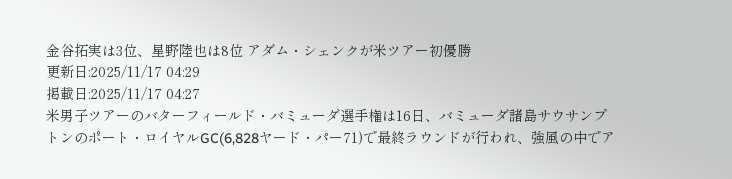金谷拓実は3位、星野陸也は8位 アダム・シェンクが米ツアー初優勝
更新日:2025/11/17 04:29
掲載日:2025/11/17 04:27
米男子ツアーのバターフィールド・バミューダ選手権は16日、バミューダ諸島サウサンプトンのポート・ロイヤルGC(6,828ヤード・パー71)で最終ラウンドが行われ、強風の中でア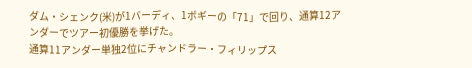ダム・シェンク(米)が1バーディ、1ボギーの「71」で回り、通算12アンダーでツアー初優勝を挙げた。
通算11アンダー単独2位にチャンドラー・フィリップス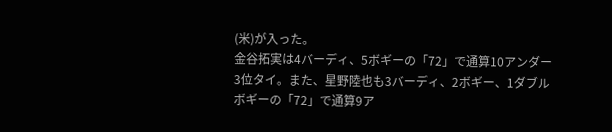(米)が入った。
金谷拓実は4バーディ、5ボギーの「72」で通算10アンダー3位タイ。また、星野陸也も3バーディ、2ボギー、1ダブルボギーの「72」で通算9ア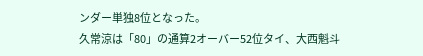ンダー単独8位となった。
久常涼は「80」の通算2オーバー52位タイ、大西魁斗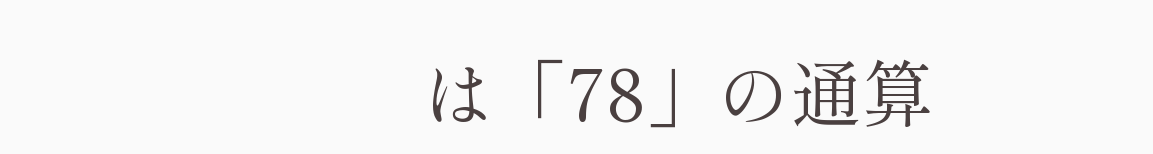は「78」の通算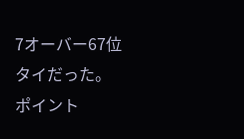7オーバー67位タイだった。
ポイント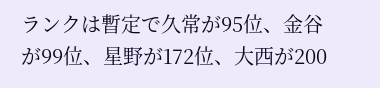ランクは暫定で久常が95位、金谷が99位、星野が172位、大西が200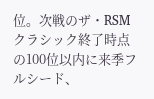位。次戦のザ・RSMクラシック終了時点の100位以内に来季フルシード、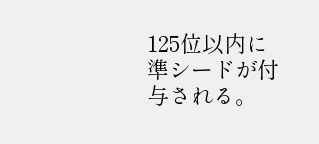125位以内に準シードが付与される。